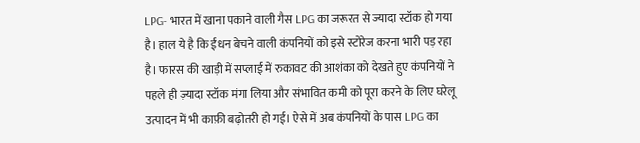LPG- भारत में खाना पकाने वाली गैस LPG का जरूरत से ज्यादा स्टॉक हो गया है। हाल ये है कि ईंधन बेचने वाली कंपनियों को इसे स्टोरेज करना भारी पड़ रहा है। फारस की खाड़ी में सप्लाई में रुकावट की आशंका को देखते हुए कंपनियों ने पहले ही ज़्यादा स्टॉक मंगा लिया और संभावित कमी को पूरा करने के लिए घरेलू उत्पादन में भी काफ़ी बढ़ोतरी हो गई। ऐसे में अब कंपनियों के पास LPG का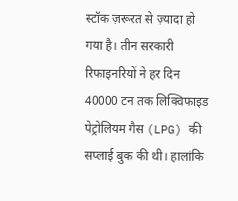स्टॉक ज़रूरत से ज़्यादा हो गया है। तीन सरकारी रिफाइनरियों ने हर दिन 40000 टन तक लिक्विफाइड पेट्रोलियम गैस (LPG) की सप्लाई बुक की थी। हालांकि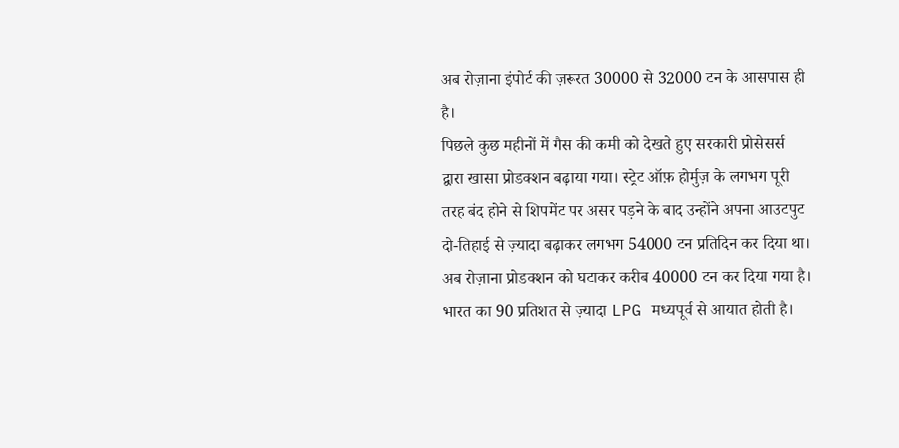अब रोज़ाना इंपोर्ट की ज़रूरत 30000 से 32000 टन के आसपास ही है।
पिछले कुछ महीनों में गैस की कमी को देखते हुए सरकारी प्रोसेसर्स द्वारा खासा प्रोडक्शन बढ़ाया गया। स्ट्रेट ऑफ़ होर्मुज़ के लगभग पूरी तरह बंद होने से शिपमेंट पर असर पड़ने के बाद उन्होंने अपना आउटपुट दो-तिहाई से ज़्यादा बढ़ाकर लगभग 54000 टन प्रतिदिन कर दिया था। अब रोज़ाना प्रोडक्शन को घटाकर करीब 40000 टन कर दिया गया है।
भारत का 90 प्रतिशत से ज़्यादा LPG मध्यपूर्व से आयात होती है।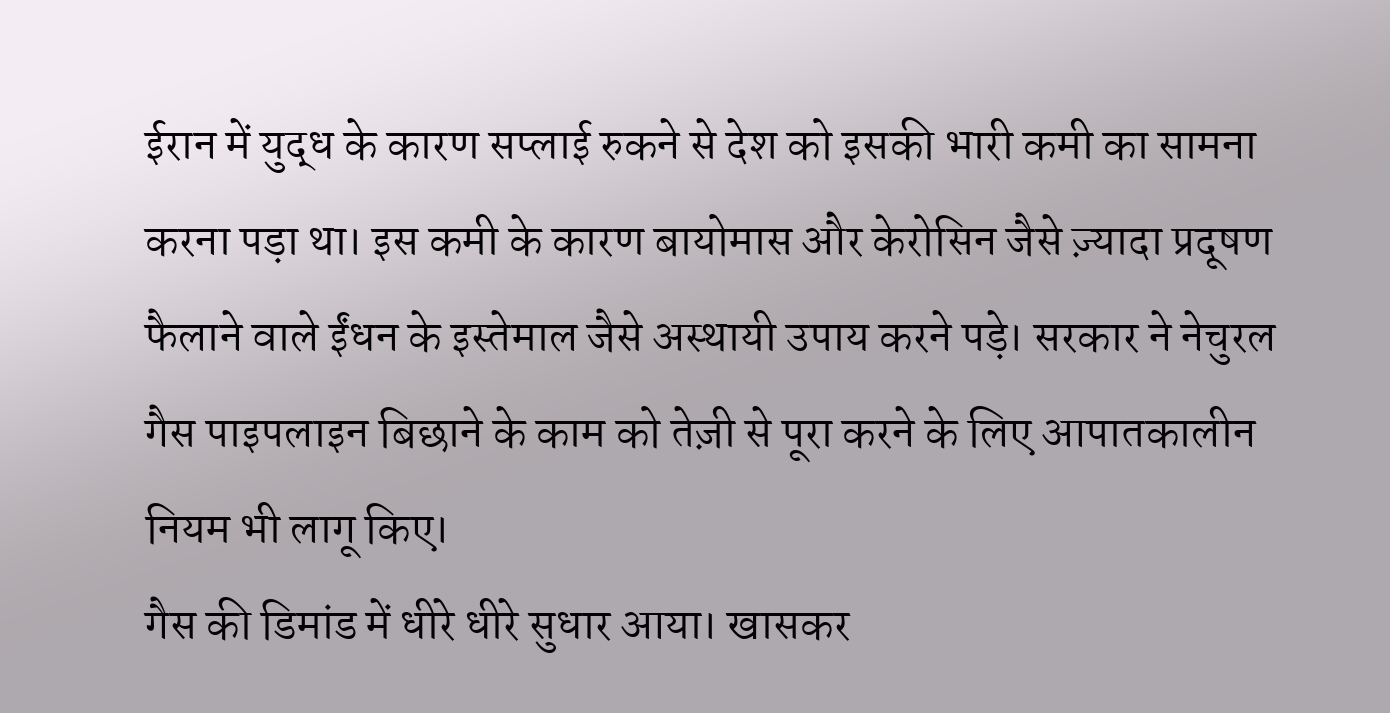ईरान में युद्ध के कारण सप्लाई रुकने से देश को इसकी भारी कमी का सामना करना पड़ा था। इस कमी के कारण बायोमास और केरोसिन जैसे ज़्यादा प्रदूषण फैलाने वाले ईंधन के इस्तेमाल जैसे अस्थायी उपाय करने पड़े। सरकार ने नेचुरल गैस पाइपलाइन बिछाने के काम को तेज़ी से पूरा करने के लिए आपातकालीन नियम भी लागू किए।
गैस की डिमांड में धीरे धीरे सुधार आया। खासकर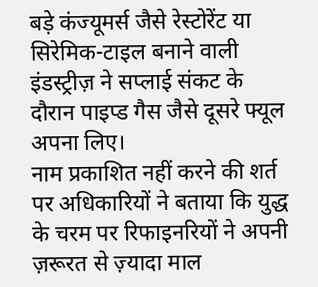बड़े कंज्यूमर्स जैसे रेस्टोरेंट या सिरेमिक-टाइल बनाने वाली इंडस्ट्रीज़ ने सप्लाई संकट के दौरान पाइप्ड गैस जैसे दूसरे फ्यूल अपना लिए।
नाम प्रकाशित नहीं करने की शर्त पर अधिकारियों ने बताया कि युद्ध के चरम पर रिफाइनरियों ने अपनी ज़रूरत से ज़्यादा माल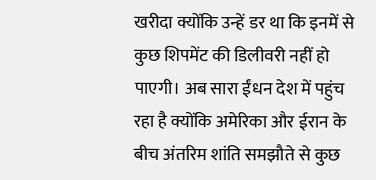खरीदा क्योंकि उन्हें डर था कि इनमें से कुछ शिपमेंट की डिलीवरी नहीं हो पाएगी। अब सारा ईंधन देश में पहुंच रहा है क्योंकि अमेरिका और ईरान के बीच अंतरिम शांति समझौते से कुछ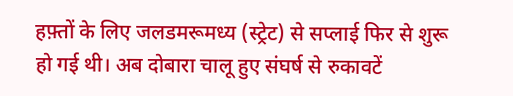हफ़्तों के लिए जलडमरूमध्य (स्ट्रेट) से सप्लाई फिर से शुरू हो गई थी। अब दोबारा चालू हुए संघर्ष से रुकावटें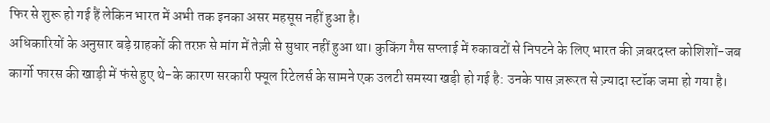फिर से शुरू हो गई हैं लेकिन भारत में अभी तक इनका असर महसूस नहीं हुआ है।
अधिकारियों के अनुसार बड़े ग्राहकों की तरफ़ से मांग में तेज़ी से सुधार नहीं हुआ था। कुकिंग गैस सप्लाई में रुकावटों से निपटने के लिए भारत की ज़बरदस्त कोशिशों-जब कार्गो फारस की खाड़ी में फंसे हुए थे-के कारण सरकारी फ्यूल रिटेलर्स के सामने एक उलटी समस्या खड़ी हो गई है: उनके पास ज़रूरत से ज़्यादा स्टॉक जमा हो गया है।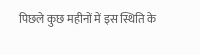पिछले कुछ महीनों में इस स्थिति के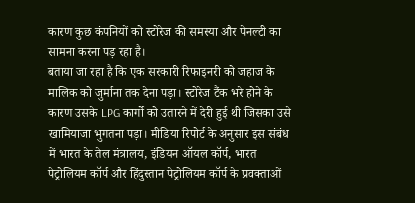कारण कुछ कंपनियों को स्टोरेज की समस्या और पेनल्टी का सामना करना पड़ रहा है।
बताया जा रहा है कि एक सरकारी रिफाइनरी को जहाज के मालिक को जुर्माना तक देना पड़ा। स्टोरेज टैंक भरे होने के कारण उसके LPG कार्गो को उतारने में देरी हुई थी जिसका उसे खामियाजा भुगतना पड़ा। मीडिया रिपोर्ट के अनुसार इस संबंध में भारत के तेल मंत्रालय, इंडियन ऑयल कॉर्प, भारत पेट्रोलियम कॉर्प और हिंदुस्तान पेट्रोलियम कॉर्प के प्रवक्ताओं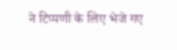ने टिप्पणी के लिए भेजे गए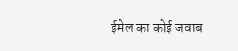ईमेल का कोई जवाब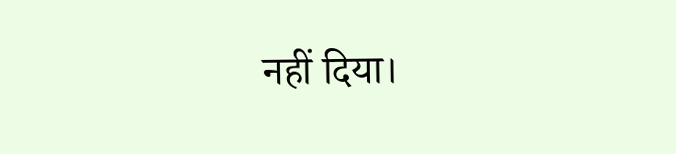नहीं दिया।